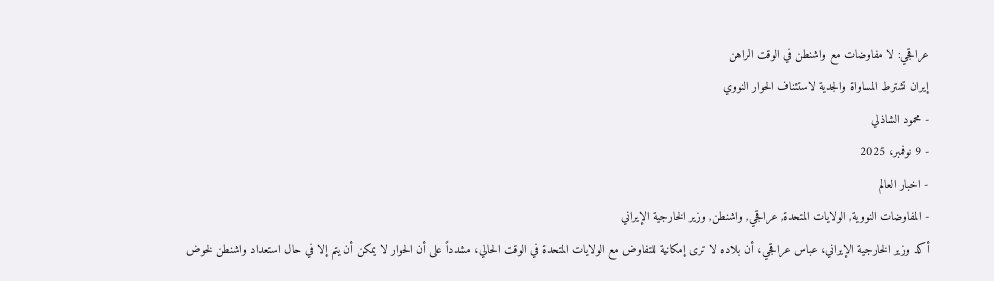عراقجي: لا مفاوضات مع واشنطن في الوقت الراهن
إيران تشترط المساواة والجدية لاستئناف الحوار النووي
- محمود الشاذلي
- 9 نوفمبر، 2025
- اخبار العالم
- المفاوضات النووية, الولايات المتحدة, عراقجي, واشنطن, وزير الخارجية الإيراني
أكد وزير الخارجية الإيراني، عباس عراقجي، أن بلاده لا ترى إمكانية للتفاوض مع الولايات المتحدة في الوقت الحالي، مشدداً على أن الحوار لا يمكن أن يتم إلا في حال استعداد واشنطن لخوض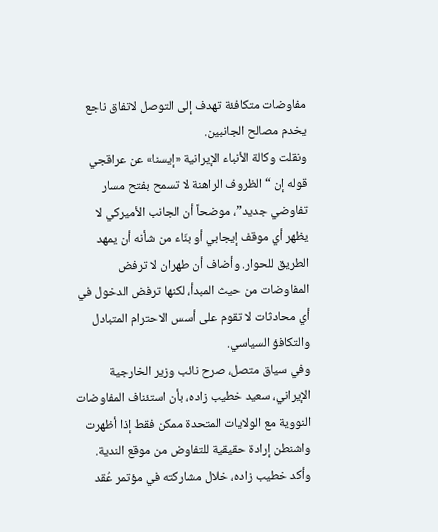مفاوضات متكافئة تهدف إلى التوصل لاتفاق ناجع يخدم مصالح الجانبين.
ونقلت وكالة الأنباء الإيرانية «إيسنا» عن عراقجي قوله إن “الظروف الراهنة لا تسمح بفتح مسار تفاوضي جديد”، موضحاً أن الجانب الأميركي لا يظهر أي موقف إيجابي أو بنّاء من شأنه أن يمهد الطريق للحوار. وأضاف أن طهران لا ترفض المفاوضات من حيث المبدأ، لكنها ترفض الدخول في أي محادثات لا تقوم على أسس الاحترام المتبادل والتكافؤ السياسي.
وفي سياق متصل، صرح نائب وزير الخارجية الإيراني، سعيد خطيب زاده، بأن استئناف المفاوضات النووية مع الولايات المتحدة ممكن فقط إذا أظهرت واشنطن إرادة حقيقية للتفاوض من موقع الندية.
وأكد خطيب زاده، خلال مشاركته في مؤتمر عُقد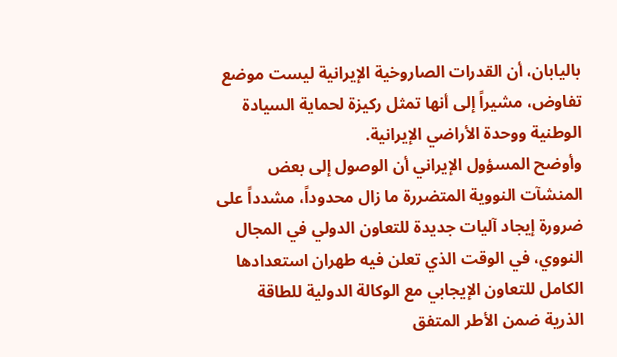باليابان، أن القدرات الصاروخية الإيرانية ليست موضع تفاوض، مشيراً إلى أنها تمثل ركيزة لحماية السيادة الوطنية ووحدة الأراضي الإيرانية.
وأوضح المسؤول الإيراني أن الوصول إلى بعض المنشآت النووية المتضررة ما زال محدوداً، مشدداً على ضرورة إيجاد آليات جديدة للتعاون الدولي في المجال النووي، في الوقت الذي تعلن فيه طهران استعدادها الكامل للتعاون الإيجابي مع الوكالة الدولية للطاقة الذرية ضمن الأطر المتفق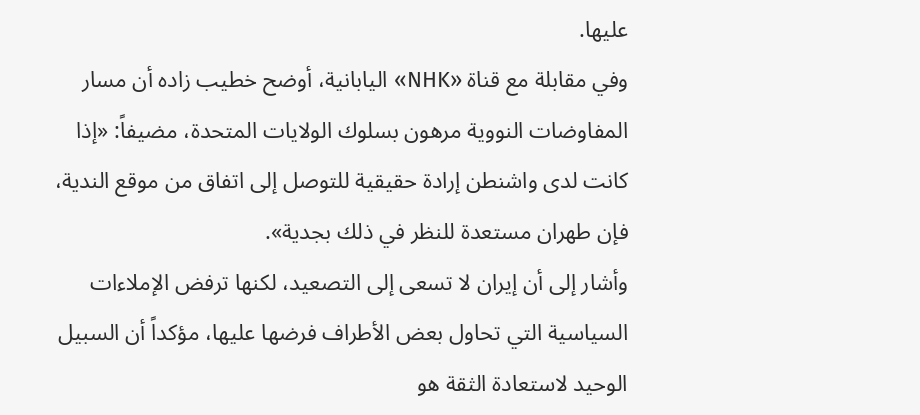عليها.
وفي مقابلة مع قناة «NHK» اليابانية، أوضح خطيب زاده أن مسار المفاوضات النووية مرهون بسلوك الولايات المتحدة، مضيفاً: «إذا كانت لدى واشنطن إرادة حقيقية للتوصل إلى اتفاق من موقع الندية، فإن طهران مستعدة للنظر في ذلك بجدية».
وأشار إلى أن إيران لا تسعى إلى التصعيد، لكنها ترفض الإملاءات السياسية التي تحاول بعض الأطراف فرضها عليها، مؤكداً أن السبيل الوحيد لاستعادة الثقة هو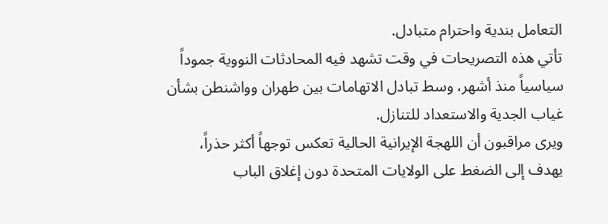التعامل بندية واحترام متبادل.
تأتي هذه التصريحات في وقت تشهد فيه المحادثات النووية جموداً سياسياً منذ أشهر، وسط تبادل الاتهامات بين طهران وواشنطن بشأن غياب الجدية والاستعداد للتنازل.
ويرى مراقبون أن اللهجة الإيرانية الحالية تعكس توجهاً أكثر حذراً، يهدف إلى الضغط على الولايات المتحدة دون إغلاق الباب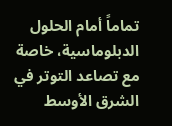تماماً أمام الحلول الدبلوماسية، خاصة مع تصاعد التوتر في الشرق الأوسط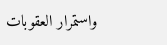واستمرار العقوبات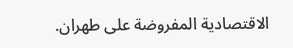الاقتصادية المفروضة على طهران.